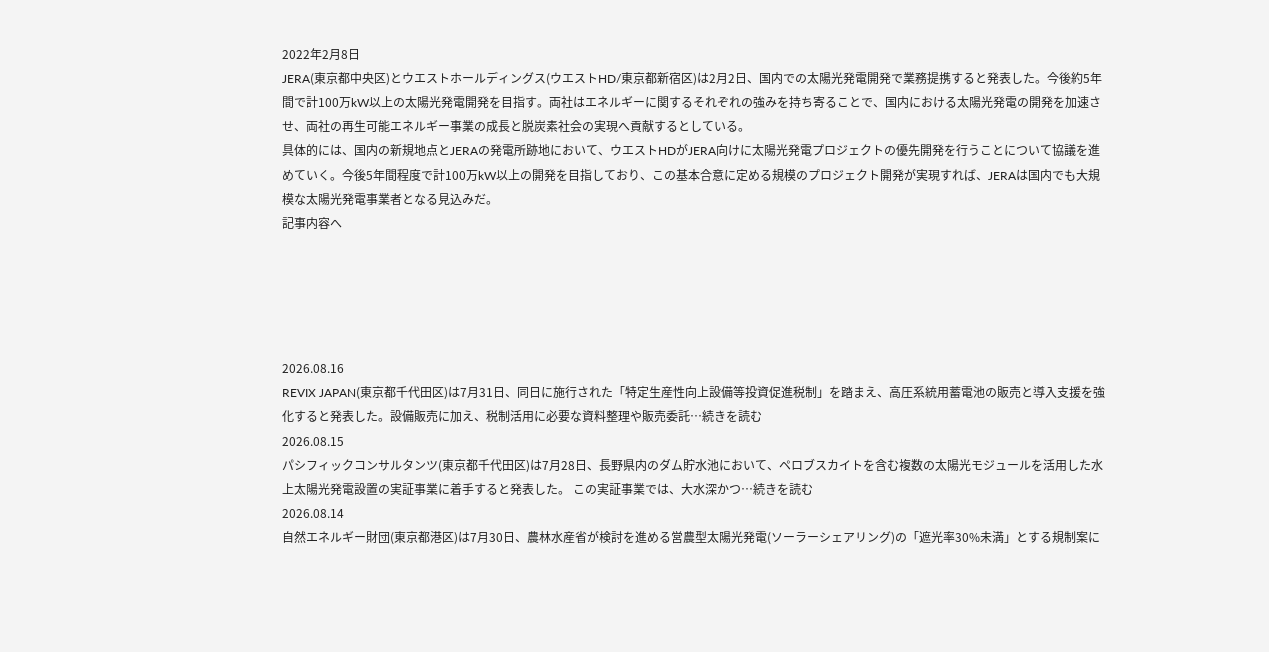2022年2月8日
JERA(東京都中央区)とウエストホールディングス(ウエストHD/東京都新宿区)は2月2日、国内での太陽光発電開発で業務提携すると発表した。今後約5年間で計100万kW以上の太陽光発電開発を目指す。両社はエネルギーに関するそれぞれの強みを持ち寄ることで、国内における太陽光発電の開発を加速させ、両社の再生可能エネルギー事業の成長と脱炭素社会の実現へ貢献するとしている。
具体的には、国内の新規地点とJERAの発電所跡地において、ウエストHDがJERA向けに太陽光発電プロジェクトの優先開発を行うことについて協議を進めていく。今後5年間程度で計100万kW以上の開発を目指しており、この基本合意に定める規模のプロジェクト開発が実現すれば、JERAは国内でも大規模な太陽光発電事業者となる見込みだ。
記事内容へ





2026.08.16
REVIX JAPAN(東京都千代田区)は7月31日、同日に施行された「特定生産性向上設備等投資促進税制」を踏まえ、高圧系統用蓄電池の販売と導入支援を強化すると発表した。設備販売に加え、税制活用に必要な資料整理や販売委託…続きを読む
2026.08.15
パシフィックコンサルタンツ(東京都千代田区)は7月28日、長野県内のダム貯水池において、ペロブスカイトを含む複数の太陽光モジュールを活用した水上太陽光発電設置の実証事業に着手すると発表した。 この実証事業では、大水深かつ…続きを読む
2026.08.14
自然エネルギー財団(東京都港区)は7月30日、農林水産省が検討を進める営農型太陽光発電(ソーラーシェアリング)の「遮光率30%未満」とする規制案に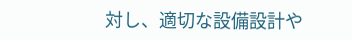対し、適切な設備設計や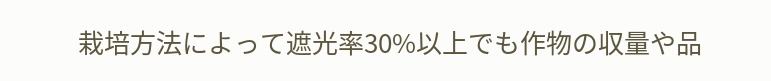栽培方法によって遮光率30%以上でも作物の収量や品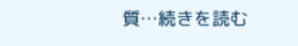質…続きを読む